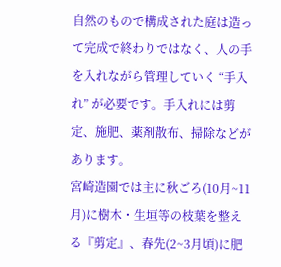自然のもので構成された庭は造って完成で終わりではなく、人の手を入れながら管理していく “手入れ” が必要です。手入れには剪定、施肥、薬剤散布、掃除などがあります。
宮崎造園では主に秋ごろ(10月~11月)に樹木・生垣等の枝葉を整える『剪定』、春先(2~3月頃)に肥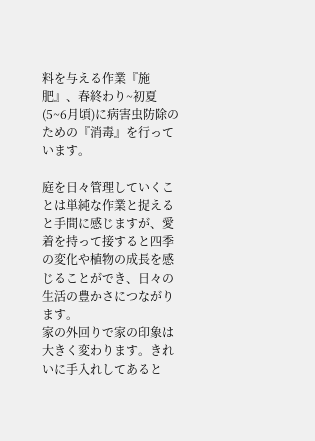料を与える作業『施肥』、春終わり~初夏(5~6月頃)に病害虫防除のための『消毒』を行っています。

庭を日々管理していくことは単純な作業と捉えると手間に感じますが、愛着を持って接すると四季の変化や植物の成長を感じることができ、日々の生活の豊かさにつながります。
家の外回りで家の印象は大きく変わります。きれいに手入れしてあると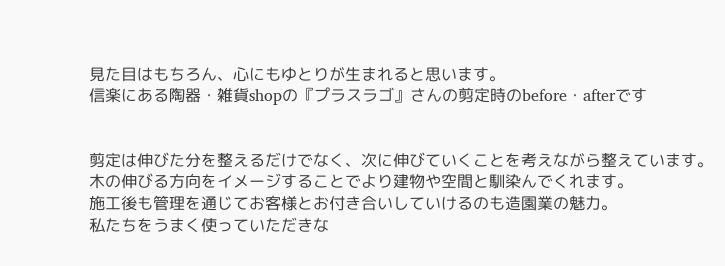見た目はもちろん、心にもゆとりが生まれると思います。
信楽にある陶器・雑貨shopの『プラスラゴ』さんの剪定時のbefore・afterです


剪定は伸びた分を整えるだけでなく、次に伸びていくことを考えながら整えています。木の伸びる方向をイメージすることでより建物や空間と馴染んでくれます。
施工後も管理を通じてお客様とお付き合いしていけるのも造園業の魅力。
私たちをうまく使っていただきな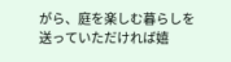がら、庭を楽しむ暮らしを送っていただければ嬉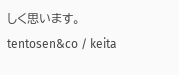しく思います。
tentosen&co / keita